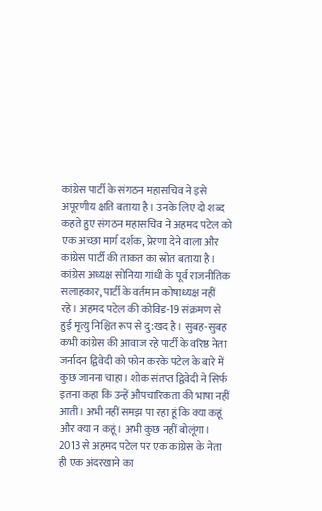कांग्रेस पार्टी के संगठन महासचिव ने इसे अपूरणीय क्षति बताया है। उनके लिए दो शब्द कहते हुए संगठन महासचिव ने अहमद पटेल को एक अच्छा मार्ग दर्शक, प्रेरणा देने वाला और कांग्रेस पार्टी की ताकत का स्रोत बताया है।
कांग्रेस अध्यक्ष सोनिया गांधी के पूर्व राजनीतिक सलाहकार, पार्टी के वर्तमान कोषाध्यक्ष नहीं रहे। अहमद पटेल की कोविड-19 संक्रमण से हुई मृत्यु निश्चित रूप से दु:खद है। सुबह-सुबह कभी कांग्रेस की आवाज रहे पार्टी के वरिष्ठ नेता जर्नादन द्विवेदी को फोन करके पटेल के बारे में कुछ जानना चाहा। शोक संतप्त द्विवेदी ने सिर्फ इतना कहा कि उन्हें औपचारिकता की भाषा नहीं आती। अभी नहीं समझ पा रहा हूं कि क्या कहूं और क्या न कहूं। अभी कुछ नहीं बोलूंगा।
2013 से अहमद पटेल पर एक कांग्रेस के नेता ही एक अंदरखाने का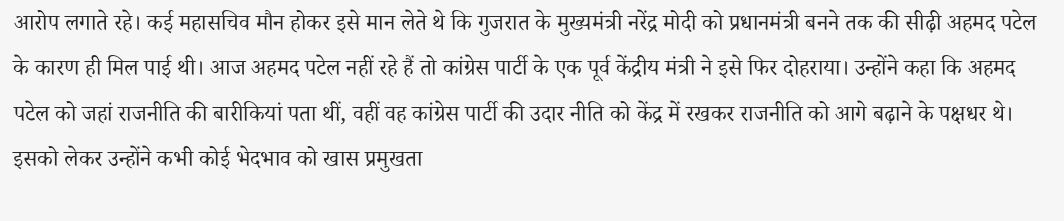आरोप लगाते रहे। कई महासचिव मौन होकर इसे मान लेते थे कि गुजरात के मुख्यमंत्री नरेंद्र मोदी को प्रधानमंत्री बनने तक की सीढ़ी अहमद पटेल के कारण ही मिल पाई थी। आज अहमद पटेल नहीं रहे हैं तो कांग्रेस पार्टी के एक पूर्व केंद्रीय मंत्री ने इसे फिर दोहराया। उन्होंने कहा कि अहमद पटेल को जहां राजनीति की बारीकियां पता थीं, वहीं वह कांग्रेस पार्टी की उदार नीति को केंद्र में रखकर राजनीति को आगे बढ़ाने के पक्षधर थे। इसको लेकर उन्होंने कभी कोई भेदभाव को खास प्रमुखता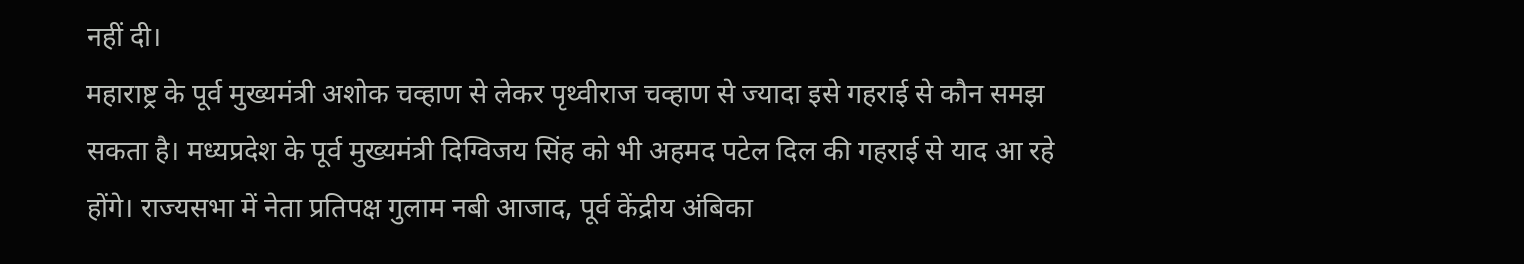नहीं दी।
महाराष्ट्र के पूर्व मुख्यमंत्री अशोक चव्हाण से लेकर पृथ्वीराज चव्हाण से ज्यादा इसे गहराई से कौन समझ सकता है। मध्यप्रदेश के पूर्व मुख्यमंत्री दिग्विजय सिंह को भी अहमद पटेल दिल की गहराई से याद आ रहे होंगे। राज्यसभा में नेता प्रतिपक्ष गुलाम नबी आजाद, पूर्व केंद्रीय अंबिका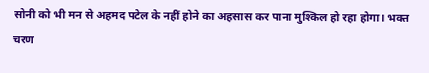सोनी को भी मन से अहमद पटेल के नहीं होने का अहसास कर पाना मुश्किल हो रहा होगा। भक्त चरण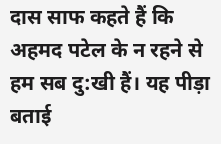दास साफ कहते हैं कि अहमद पटेल के न रहने से हम सब दु:खी हैं। यह पीड़ा बताई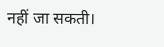नहीं जा सकती।